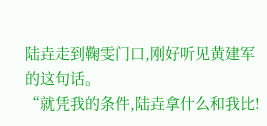陆垚走到鞠雯门口,刚好听见黄建军的这句话。
“就凭我的条件,陆垚拿什么和我比!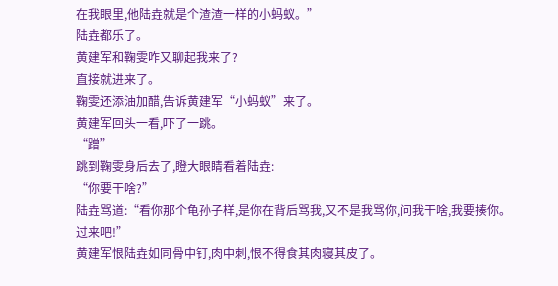在我眼里,他陆垚就是个渣渣一样的小蚂蚁。”
陆垚都乐了。
黄建军和鞠雯咋又聊起我来了?
直接就进来了。
鞠雯还添油加醋,告诉黄建军“小蚂蚁”来了。
黄建军回头一看,吓了一跳。
“蹭”
跳到鞠雯身后去了,瞪大眼睛看着陆垚:
“你要干啥?”
陆垚骂道:“看你那个龟孙子样,是你在背后骂我,又不是我骂你,问我干啥,我要揍你。过来吧!”
黄建军恨陆垚如同骨中钉,肉中刺,恨不得食其肉寝其皮了。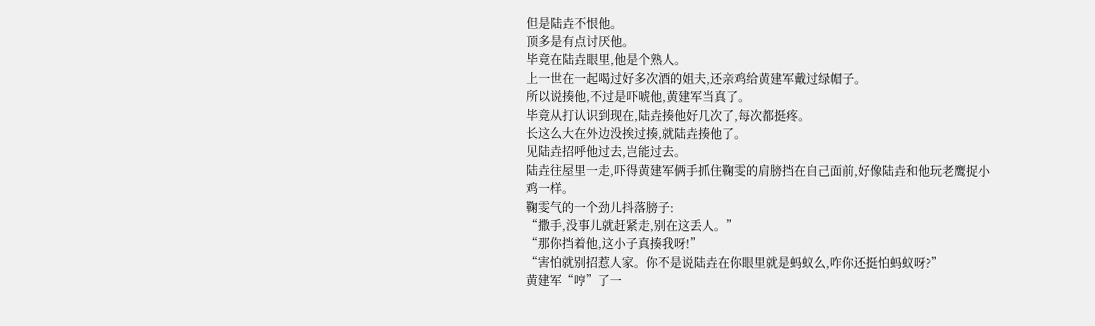但是陆垚不恨他。
顶多是有点讨厌他。
毕竟在陆垚眼里,他是个熟人。
上一世在一起喝过好多次酒的姐夫,还亲鸡给黄建军戴过绿帽子。
所以说揍他,不过是吓唬他,黄建军当真了。
毕竟从打认识到现在,陆垚揍他好几次了,每次都挺疼。
长这么大在外边没挨过揍,就陆垚揍他了。
见陆垚招呼他过去,岂能过去。
陆垚往屋里一走,吓得黄建军俩手抓住鞠雯的肩膀挡在自己面前,好像陆垚和他玩老鹰捉小鸡一样。
鞠雯气的一个劲儿抖落膀子:
“撒手,没事儿就赶紧走,别在这丢人。”
“那你挡着他,这小子真揍我呀!”
“害怕就别招惹人家。你不是说陆垚在你眼里就是蚂蚁么,咋你还挺怕蚂蚁呀?”
黄建军“哼”了一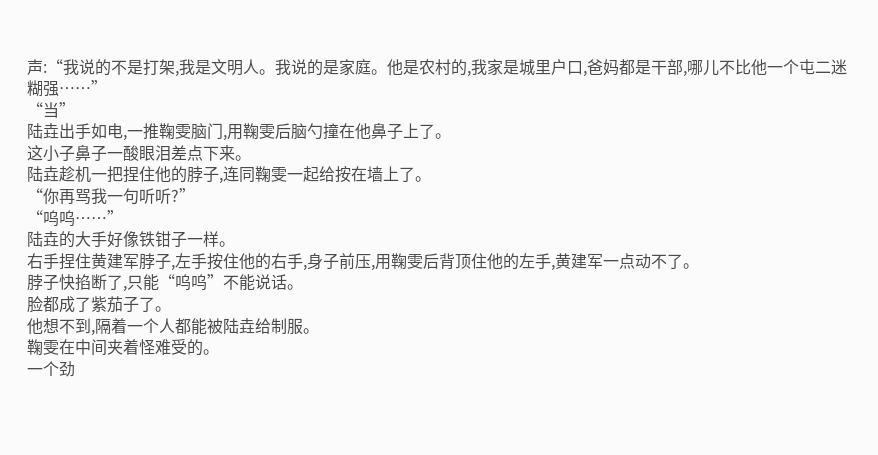声:“我说的不是打架,我是文明人。我说的是家庭。他是农村的,我家是城里户口,爸妈都是干部,哪儿不比他一个屯二迷糊强……”
“当”
陆垚出手如电,一推鞠雯脑门,用鞠雯后脑勺撞在他鼻子上了。
这小子鼻子一酸眼泪差点下来。
陆垚趁机一把捏住他的脖子,连同鞠雯一起给按在墙上了。
“你再骂我一句听听?”
“呜呜……”
陆垚的大手好像铁钳子一样。
右手捏住黄建军脖子,左手按住他的右手,身子前压,用鞠雯后背顶住他的左手,黄建军一点动不了。
脖子快掐断了,只能“呜呜”不能说话。
脸都成了紫茄子了。
他想不到,隔着一个人都能被陆垚给制服。
鞠雯在中间夹着怪难受的。
一个劲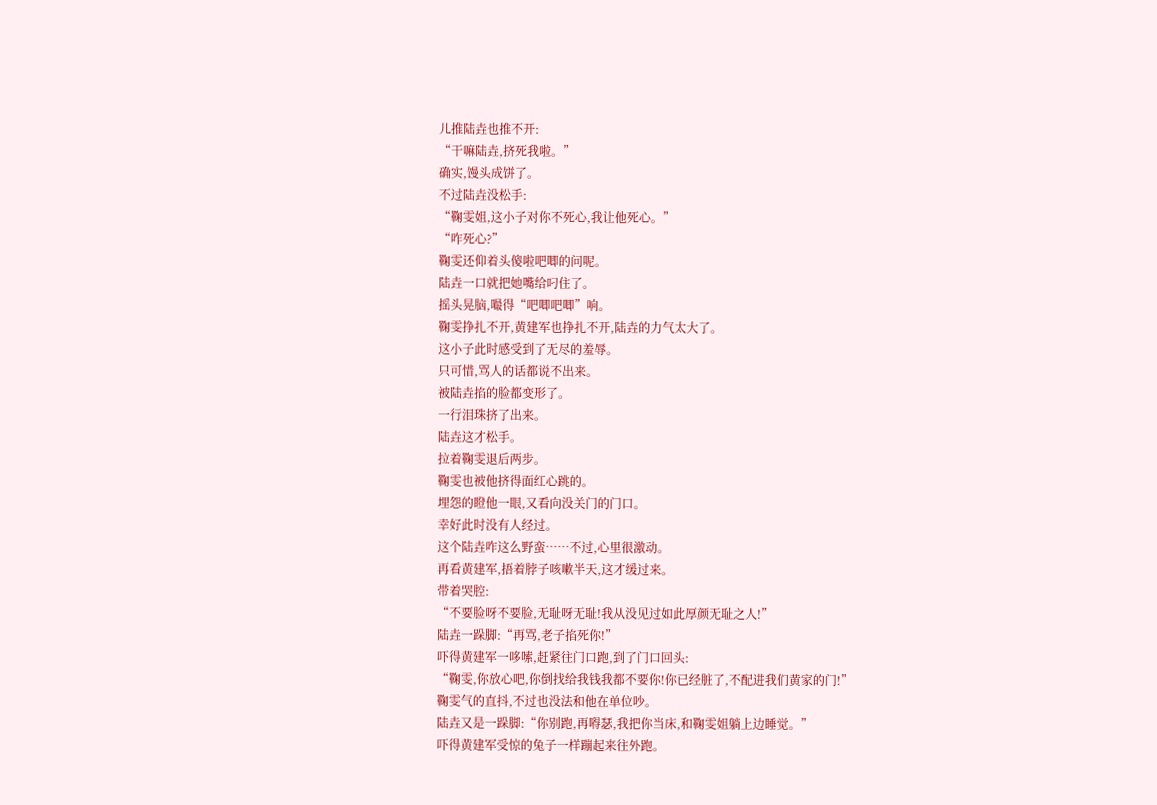儿推陆垚也推不开:
“干嘛陆垚,挤死我啦。”
确实,馒头成饼了。
不过陆垚没松手:
“鞠雯姐,这小子对你不死心,我让他死心。”
“咋死心?”
鞠雯还仰着头傻啦吧唧的问呢。
陆垚一口就把她嘴给叼住了。
摇头晃脑,嘬得“吧唧吧唧”响。
鞠雯挣扎不开,黄建军也挣扎不开,陆垚的力气太大了。
这小子此时感受到了无尽的羞辱。
只可惜,骂人的话都说不出来。
被陆垚掐的脸都变形了。
一行泪珠挤了出来。
陆垚这才松手。
拉着鞠雯退后两步。
鞠雯也被他挤得面红心跳的。
埋怨的瞪他一眼,又看向没关门的门口。
幸好此时没有人经过。
这个陆垚咋这么野蛮……不过,心里很激动。
再看黄建军,捂着脖子咳嗽半天,这才缓过来。
带着哭腔:
“不要脸呀不要脸,无耻呀无耻!我从没见过如此厚颜无耻之人!”
陆垚一跺脚:“再骂,老子掐死你!”
吓得黄建军一哆嗦,赶紧往门口跑,到了门口回头:
“鞠雯,你放心吧,你倒找给我钱我都不要你!你已经脏了,不配进我们黄家的门!”
鞠雯气的直抖,不过也没法和他在单位吵。
陆垚又是一跺脚:“你别跑,再嘚瑟,我把你当床,和鞠雯姐躺上边睡觉。”
吓得黄建军受惊的兔子一样蹦起来往外跑。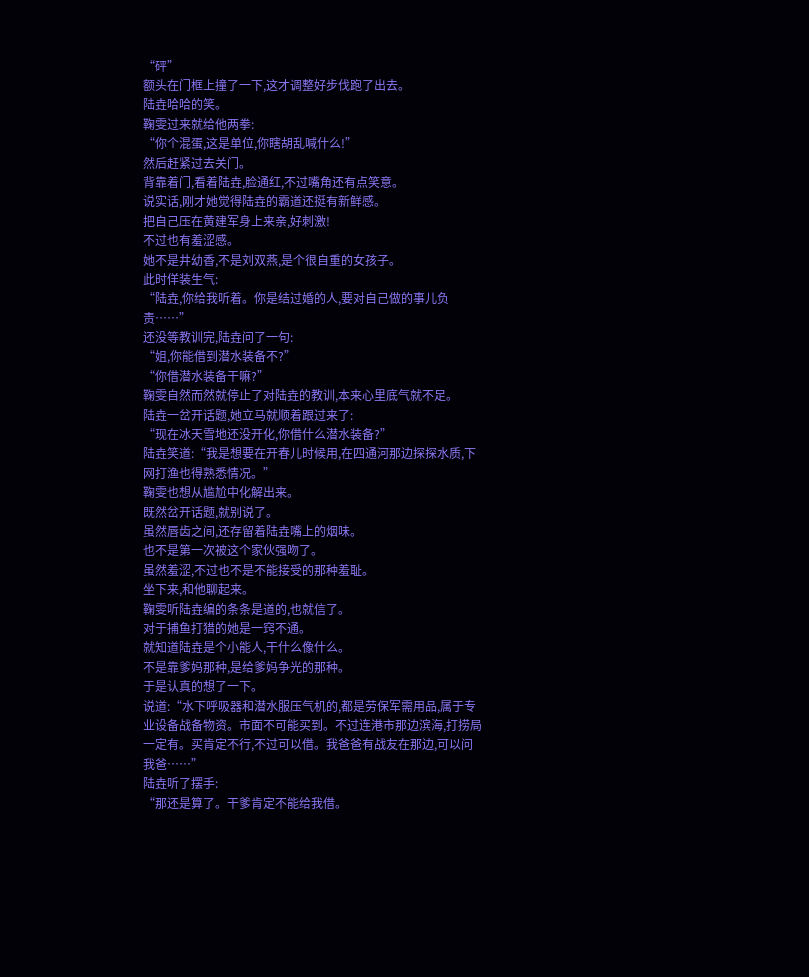“砰”
额头在门框上撞了一下,这才调整好步伐跑了出去。
陆垚哈哈的笑。
鞠雯过来就给他两拳:
“你个混蛋,这是单位,你瞎胡乱喊什么!”
然后赶紧过去关门。
背靠着门,看着陆垚,脸通红,不过嘴角还有点笑意。
说实话,刚才她觉得陆垚的霸道还挺有新鲜感。
把自己压在黄建军身上来亲,好刺激!
不过也有羞涩感。
她不是井幼香,不是刘双燕,是个很自重的女孩子。
此时佯装生气:
“陆垚,你给我听着。你是结过婚的人,要对自己做的事儿负责……”
还没等教训完,陆垚问了一句:
“姐,你能借到潜水装备不?”
“你借潜水装备干嘛?”
鞠雯自然而然就停止了对陆垚的教训,本来心里底气就不足。
陆垚一岔开话题,她立马就顺着跟过来了:
“现在冰天雪地还没开化,你借什么潜水装备?”
陆垚笑道:“我是想要在开春儿时候用,在四通河那边探探水质,下网打渔也得熟悉情况。”
鞠雯也想从尴尬中化解出来。
既然岔开话题,就别说了。
虽然唇齿之间,还存留着陆垚嘴上的烟味。
也不是第一次被这个家伙强吻了。
虽然羞涩,不过也不是不能接受的那种羞耻。
坐下来,和他聊起来。
鞠雯听陆垚编的条条是道的,也就信了。
对于捕鱼打猎的她是一窍不通。
就知道陆垚是个小能人,干什么像什么。
不是靠爹妈那种,是给爹妈争光的那种。
于是认真的想了一下。
说道:“水下呼吸器和潜水服压气机的,都是劳保军需用品,属于专业设备战备物资。市面不可能买到。不过连港市那边滨海,打捞局一定有。买肯定不行,不过可以借。我爸爸有战友在那边,可以问我爸……”
陆垚听了摆手:
“那还是算了。干爹肯定不能给我借。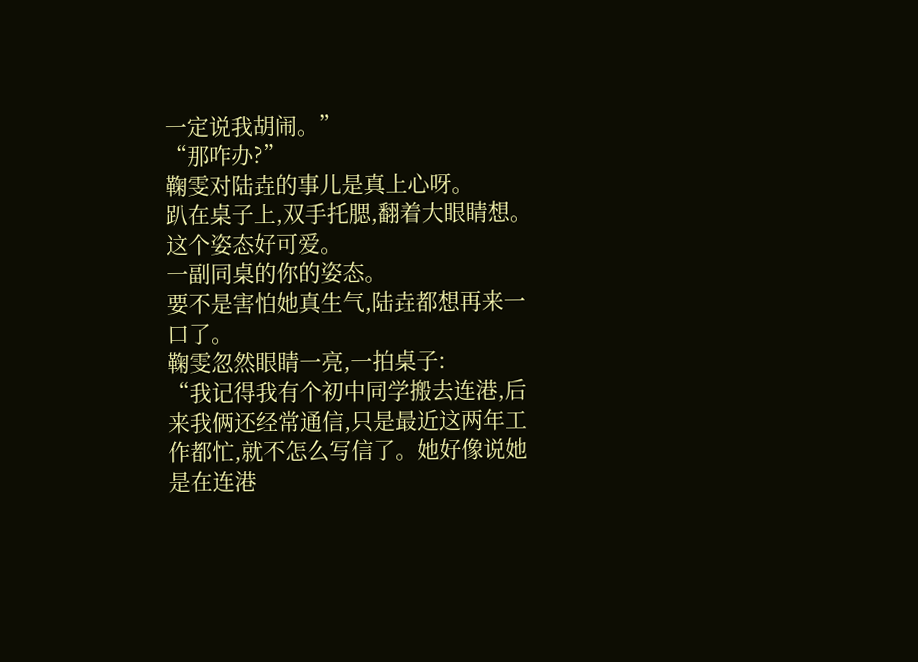一定说我胡闹。”
“那咋办?”
鞠雯对陆垚的事儿是真上心呀。
趴在桌子上,双手托腮,翻着大眼睛想。
这个姿态好可爱。
一副同桌的你的姿态。
要不是害怕她真生气,陆垚都想再来一口了。
鞠雯忽然眼睛一亮,一拍桌子:
“我记得我有个初中同学搬去连港,后来我俩还经常通信,只是最近这两年工作都忙,就不怎么写信了。她好像说她是在连港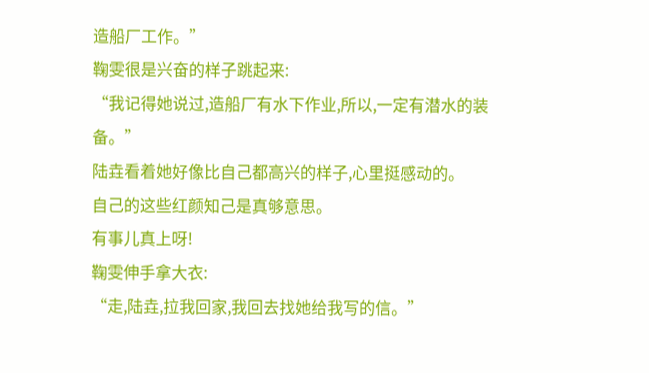造船厂工作。”
鞠雯很是兴奋的样子跳起来:
“我记得她说过,造船厂有水下作业,所以,一定有潜水的装备。”
陆垚看着她好像比自己都高兴的样子,心里挺感动的。
自己的这些红颜知己是真够意思。
有事儿真上呀!
鞠雯伸手拿大衣:
“走,陆垚,拉我回家,我回去找她给我写的信。”